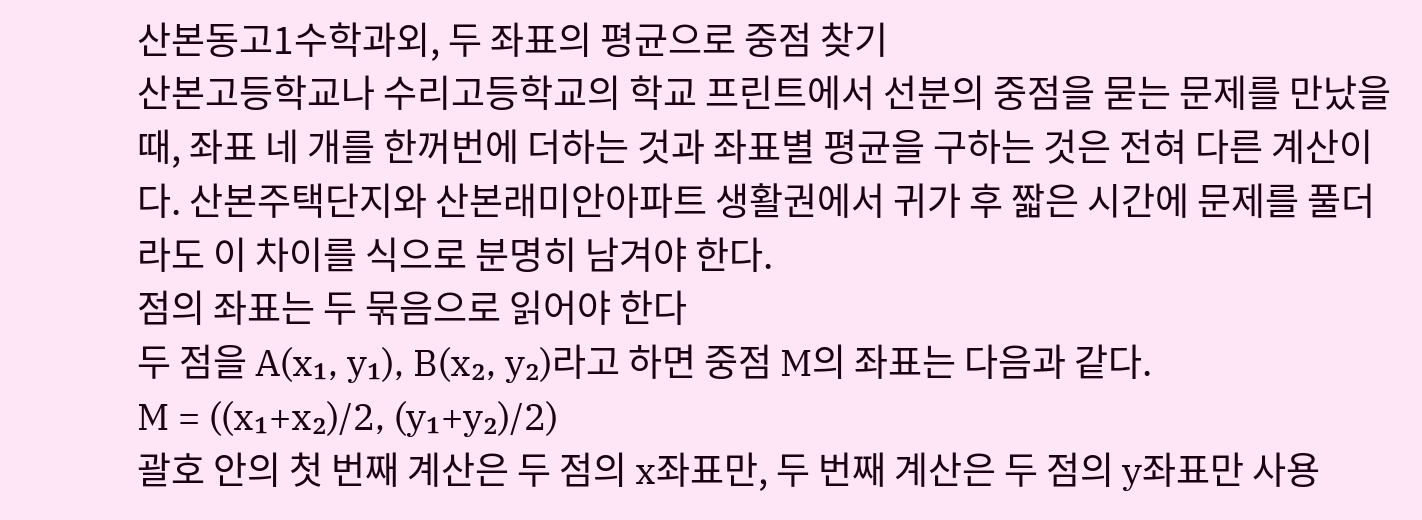산본동고1수학과외, 두 좌표의 평균으로 중점 찾기
산본고등학교나 수리고등학교의 학교 프린트에서 선분의 중점을 묻는 문제를 만났을 때, 좌표 네 개를 한꺼번에 더하는 것과 좌표별 평균을 구하는 것은 전혀 다른 계산이다. 산본주택단지와 산본래미안아파트 생활권에서 귀가 후 짧은 시간에 문제를 풀더라도 이 차이를 식으로 분명히 남겨야 한다.
점의 좌표는 두 묶음으로 읽어야 한다
두 점을 A(x₁, y₁), B(x₂, y₂)라고 하면 중점 M의 좌표는 다음과 같다.
M = ((x₁+x₂)/2, (y₁+y₂)/2)
괄호 안의 첫 번째 계산은 두 점의 x좌표만, 두 번째 계산은 두 점의 y좌표만 사용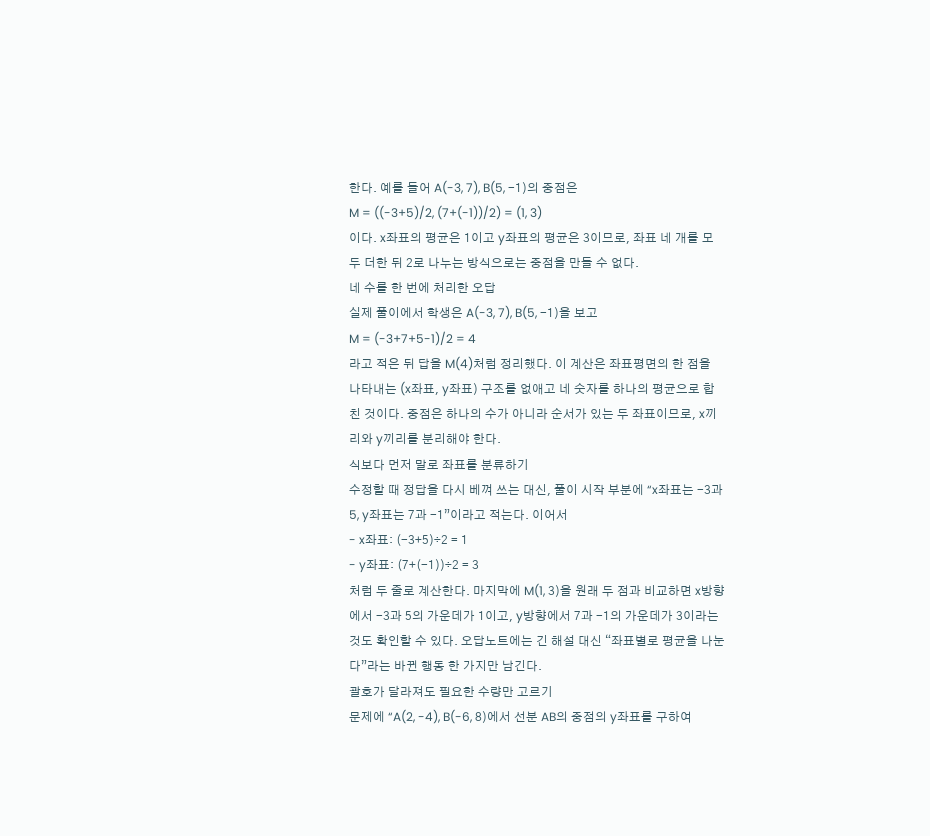한다. 예를 들어 A(-3, 7), B(5, -1)의 중점은
M = ((-3+5)/2, (7+(-1))/2) = (1, 3)
이다. x좌표의 평균은 1이고 y좌표의 평균은 3이므로, 좌표 네 개를 모두 더한 뒤 2로 나누는 방식으로는 중점을 만들 수 없다.
네 수를 한 번에 처리한 오답
실제 풀이에서 학생은 A(-3, 7), B(5, -1)을 보고
M = (-3+7+5-1)/2 = 4
라고 적은 뒤 답을 M(4)처럼 정리했다. 이 계산은 좌표평면의 한 점을 나타내는 (x좌표, y좌표) 구조를 없애고 네 숫자를 하나의 평균으로 합친 것이다. 중점은 하나의 수가 아니라 순서가 있는 두 좌표이므로, x끼리와 y끼리를 분리해야 한다.
식보다 먼저 말로 좌표를 분류하기
수정할 때 정답을 다시 베껴 쓰는 대신, 풀이 시작 부분에 “x좌표는 -3과 5, y좌표는 7과 -1”이라고 적는다. 이어서
- x좌표: (-3+5)÷2 = 1
- y좌표: (7+(-1))÷2 = 3
처럼 두 줄로 계산한다. 마지막에 M(1, 3)을 원래 두 점과 비교하면 x방향에서 -3과 5의 가운데가 1이고, y방향에서 7과 -1의 가운데가 3이라는 것도 확인할 수 있다. 오답노트에는 긴 해설 대신 “좌표별로 평균을 나눈다”라는 바뀐 행동 한 가지만 남긴다.
괄호가 달라져도 필요한 수량만 고르기
문제에 “A(2, -4), B(-6, 8)에서 선분 AB의 중점의 y좌표를 구하여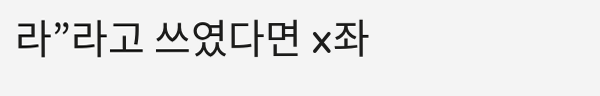라”라고 쓰였다면 x좌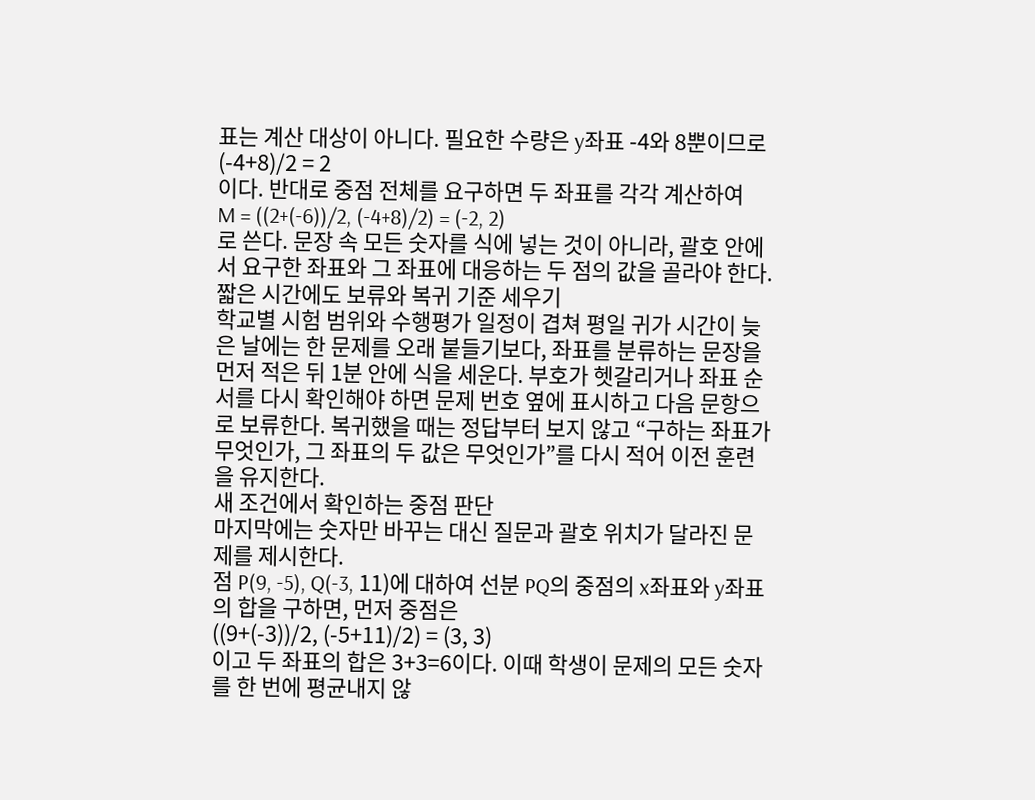표는 계산 대상이 아니다. 필요한 수량은 y좌표 -4와 8뿐이므로
(-4+8)/2 = 2
이다. 반대로 중점 전체를 요구하면 두 좌표를 각각 계산하여
M = ((2+(-6))/2, (-4+8)/2) = (-2, 2)
로 쓴다. 문장 속 모든 숫자를 식에 넣는 것이 아니라, 괄호 안에서 요구한 좌표와 그 좌표에 대응하는 두 점의 값을 골라야 한다.
짧은 시간에도 보류와 복귀 기준 세우기
학교별 시험 범위와 수행평가 일정이 겹쳐 평일 귀가 시간이 늦은 날에는 한 문제를 오래 붙들기보다, 좌표를 분류하는 문장을 먼저 적은 뒤 1분 안에 식을 세운다. 부호가 헷갈리거나 좌표 순서를 다시 확인해야 하면 문제 번호 옆에 표시하고 다음 문항으로 보류한다. 복귀했을 때는 정답부터 보지 않고 “구하는 좌표가 무엇인가, 그 좌표의 두 값은 무엇인가”를 다시 적어 이전 훈련을 유지한다.
새 조건에서 확인하는 중점 판단
마지막에는 숫자만 바꾸는 대신 질문과 괄호 위치가 달라진 문제를 제시한다.
점 P(9, -5), Q(-3, 11)에 대하여 선분 PQ의 중점의 x좌표와 y좌표의 합을 구하면, 먼저 중점은
((9+(-3))/2, (-5+11)/2) = (3, 3)
이고 두 좌표의 합은 3+3=6이다. 이때 학생이 문제의 모든 숫자를 한 번에 평균내지 않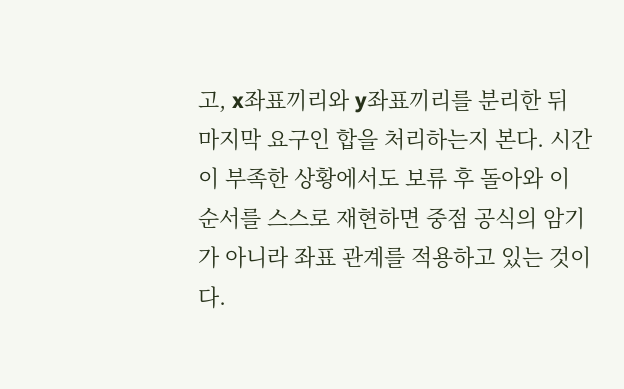고, x좌표끼리와 y좌표끼리를 분리한 뒤 마지막 요구인 합을 처리하는지 본다. 시간이 부족한 상황에서도 보류 후 돌아와 이 순서를 스스로 재현하면 중점 공식의 암기가 아니라 좌표 관계를 적용하고 있는 것이다.